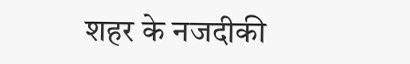शहर के नजदीकी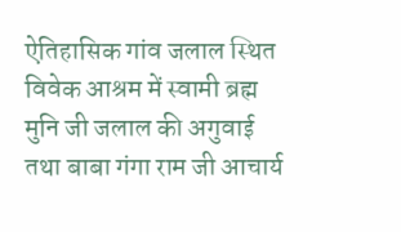ऐतिहासिक गांव जलाल स्थित विवेक आश्रम में स्वामी ब्रह्म मुनि जी जलाल की अगुवाई तथा बाबा गंगा राम जी आचार्य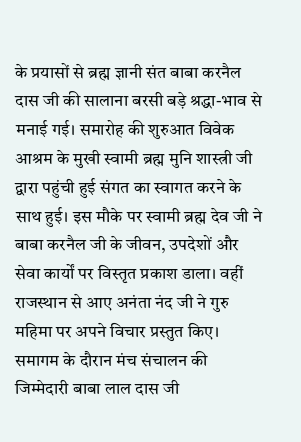के प्रयासों से ब्रह्म ज्ञानी संत बाबा करनैल दास जी की सालाना बरसी बड़े श्रद्धा-भाव से मनाई गई। समारोह की शुरुआत विवेक आश्रम के मुखी स्वामी ब्रह्म मुनि शास्त्री जी द्वारा पहुंची हुई संगत का स्वागत करने के साथ हुई। इस मौके पर स्वामी ब्रह्म देव जी ने बाबा करनैल जी के जीवन, उपदेशों और सेवा कार्यों पर विस्तृत प्रकाश डाला। वहीं राजस्थान से आए अनंता नंद जी ने गुरु महिमा पर अपने विचार प्रस्तुत किए। समागम के दौरान मंच संचालन की जिम्मेदारी बाबा लाल दास जी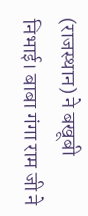(राजस्थान) ने बखूबी निभाई। बाबा गंगा राम जी ने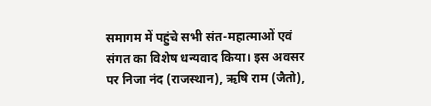समागम में पहुंचे सभी संत-महात्माओं एवं संगत का विशेष धन्यवाद किया। इस अवसर पर निजा नंद (राजस्थान), ऋषि राम (जैतो),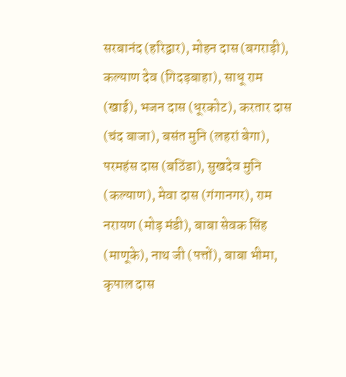सरबानंद (हरिद्वार), मोहन दास (बगराड़ी), कल्याण देव (गिदड़बाहा), साधू राम (खाई), भजन दास (धूरकोट), करतार दास (चंद बाजा), बसंत मुनि (लहरां बेगा), परमहंस दास (बठिंडा), सुखदेव मुनि (कल्याण), मेवा दास (गंगानगर), राम नरायण (मोड़ मंडी), बाबा सेवक सिंह (माणूके), नाथ जी (पत्तों), बाबा भीमा, कृपाल दास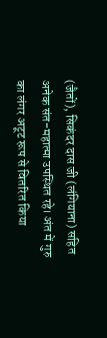(जैतों), सिकंदर दास जी (लंगियाना) सहित अनेक संत-महात्मा उपस्थित रहे। अंत में गुरु का लंगर अटूट रूप से वितरित किया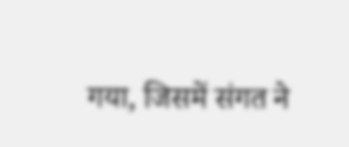गया, जिसमें संगत ने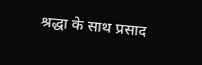श्रद्धा के साथ प्रसाद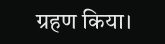ग्रहण किया।